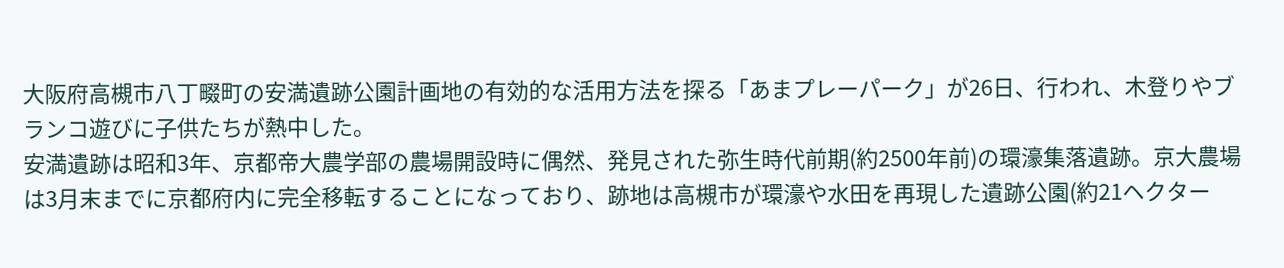大阪府高槻市八丁畷町の安満遺跡公園計画地の有効的な活用方法を探る「あまプレーパーク」が26日、行われ、木登りやブランコ遊びに子供たちが熱中した。
安満遺跡は昭和3年、京都帝大農学部の農場開設時に偶然、発見された弥生時代前期(約2500年前)の環濠集落遺跡。京大農場は3月末までに京都府内に完全移転することになっており、跡地は高槻市が環濠や水田を再現した遺跡公園(約21ヘクター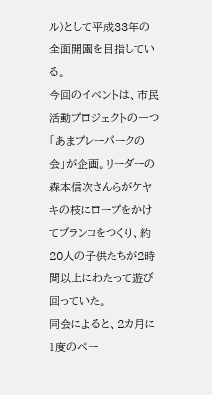ル)として平成33年の全面開園を目指している。
今回のイベントは、市民活動プロジェクトの一つ「あまプレーパークの会」が企画。リーダーの森本信次さんらがケヤキの枝にロープをかけてブランコをつくり、約20人の子供たちが2時間以上にわたって遊び回っていた。
同会によると、2カ月に1度のペー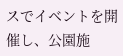スでイベントを開催し、公園施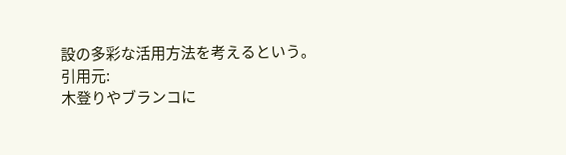設の多彩な活用方法を考えるという。
引用元:
木登りやブランコに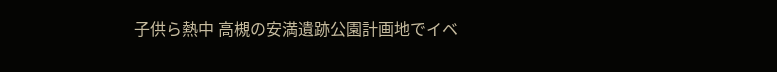子供ら熱中 高槻の安満遺跡公園計画地でイベ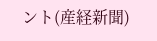ント(産経新聞)